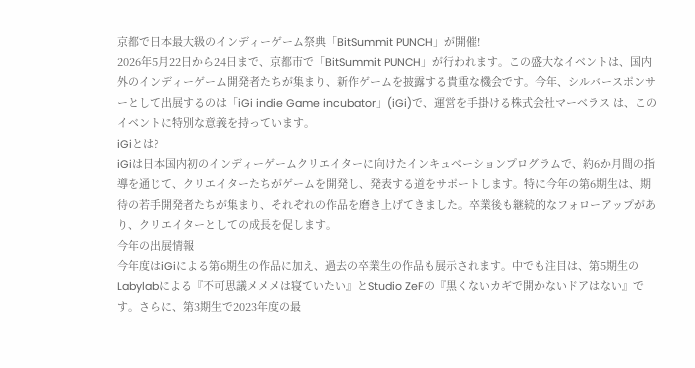京都で日本最大級のインディーゲーム祭典「BitSummit PUNCH」が開催!
2026年5月22日から24日まで、京都市で「BitSummit PUNCH」が行われます。この盛大なイベントは、国内外のインディーゲーム開発者たちが集まり、新作ゲームを披露する貴重な機会です。今年、シルバースポンサーとして出展するのは「iGi indie Game incubator」(iGi)で、運営を手掛ける株式会社マーベラス は、このイベントに特別な意義を持っています。
iGiとは?
iGiは日本国内初のインディーゲームクリエイターに向けたインキュベーションプログラムで、約6か月間の指導を通じて、クリエイターたちがゲームを開発し、発表する道をサポートします。特に今年の第6期生は、期待の若手開発者たちが集まり、それぞれの作品を磨き上げてきました。卒業後も継続的なフォローアップがあり、クリエイターとしての成長を促します。
今年の出展情報
今年度はiGiによる第6期生の作品に加え、過去の卒業生の作品も展示されます。中でも注目は、第5期生のLabylabによる『不可思議メメメは寝ていたい』とStudio ZeFの『黒くないカギで開かないドアはない』です。さらに、第3期生で2023年度の最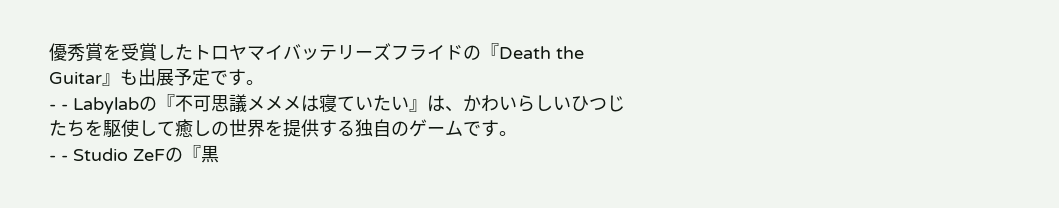優秀賞を受賞したトロヤマイバッテリーズフライドの『Death the Guitar』も出展予定です。
- - Labylabの『不可思議メメメは寝ていたい』は、かわいらしいひつじたちを駆使して癒しの世界を提供する独自のゲームです。
- - Studio ZeFの『黒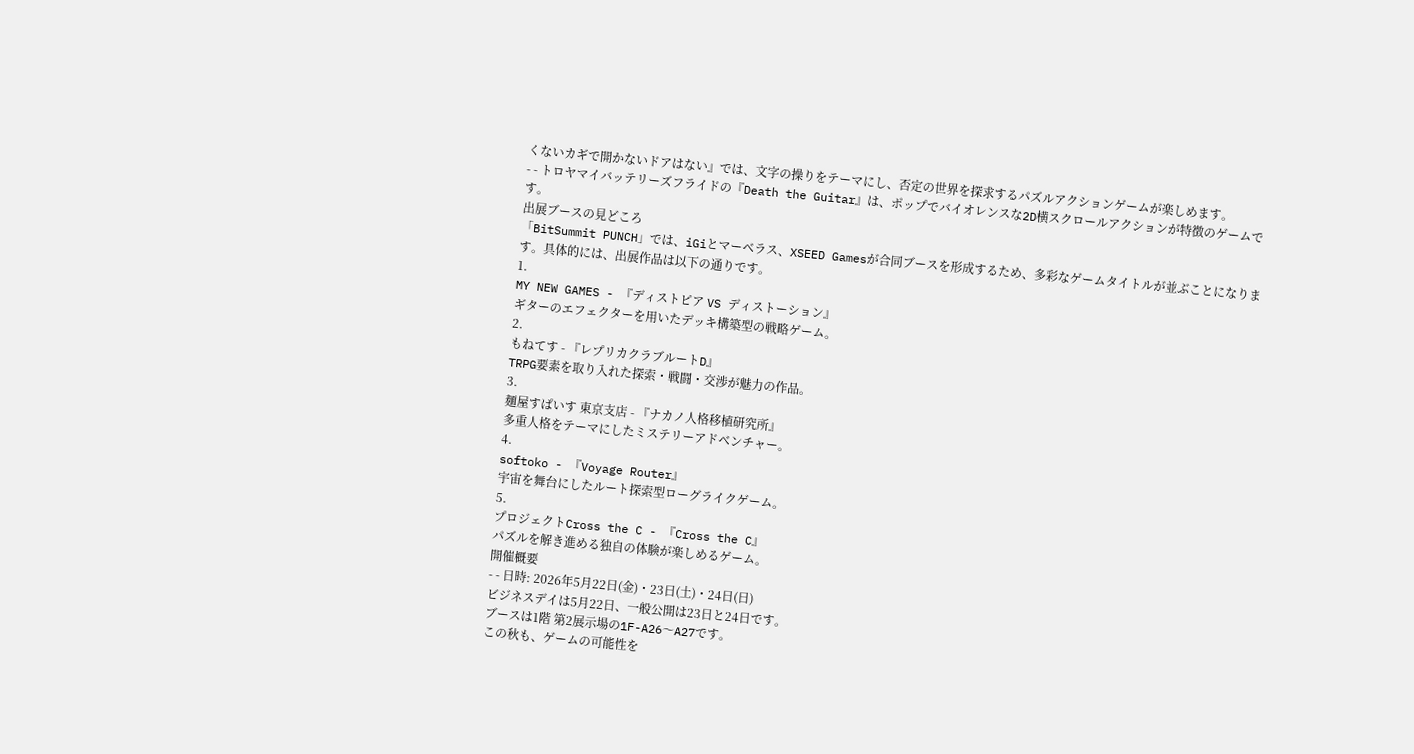くないカギで開かないドアはない』では、文字の操りをテーマにし、否定の世界を探求するパズルアクションゲームが楽しめます。
- - トロヤマイバッテリーズフライドの『Death the Guitar』は、ポップでバイオレンスな2D横スクロールアクションが特徴のゲームです。
出展ブースの見どころ
「BitSummit PUNCH」では、iGiとマーベラス、XSEED Gamesが合同ブースを形成するため、多彩なゲームタイトルが並ぶことになります。具体的には、出展作品は以下の通りです。
1.
MY NEW GAMES - 『ディストピア VS ディストーション』
ギターのエフェクターを用いたデッキ構築型の戦略ゲーム。
2.
もねてす - 『レプリカクラブルートD』
TRPG要素を取り入れた探索・戦闘・交渉が魅力の作品。
3.
麺屋すぱいす 東京支店 - 『ナカノ人格移植研究所』
多重人格をテーマにしたミステリーアドベンチャー。
4.
softoko - 『Voyage Router』
宇宙を舞台にしたルート探索型ローグライクゲーム。
5.
プロジェクトCross the C - 『Cross the C』
パズルを解き進める独自の体験が楽しめるゲーム。
開催概要
- - 日時: 2026年5月22日(金)・23日(土)・24日(日)
ビジネスデイは5月22日、一般公開は23日と24日です。
ブースは1階 第2展示場の1F-A26〜A27です。
この秋も、ゲームの可能性を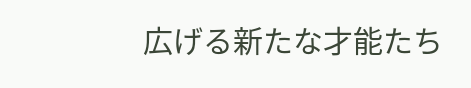広げる新たな才能たち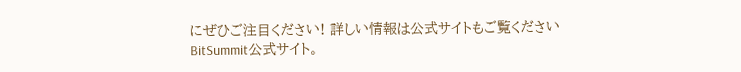にぜひご注目ください! 詳しい情報は公式サイトもご覧ください
BitSummit公式サイト。